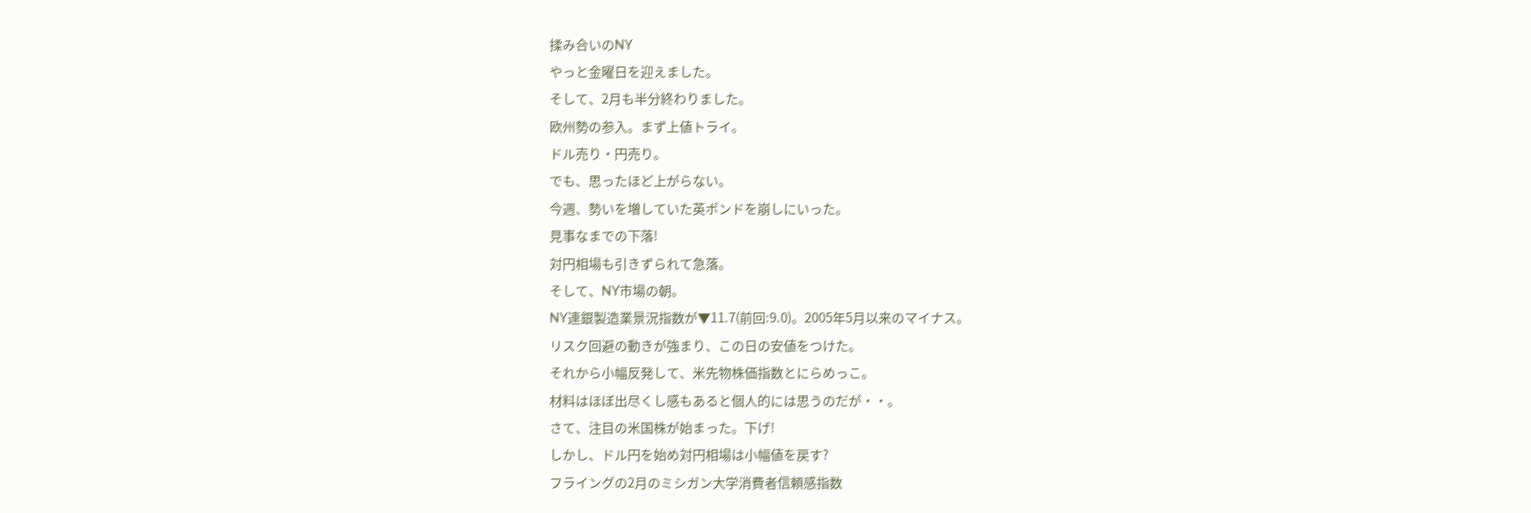揉み合いのNY
やっと金曜日を迎えました。
そして、2月も半分終わりました。
欧州勢の参入。まず上値トライ。
ドル売り・円売り。
でも、思ったほど上がらない。
今週、勢いを増していた英ポンドを崩しにいった。
見事なまでの下落!
対円相場も引きずられて急落。
そして、NY市場の朝。
NY連銀製造業景況指数が▼11.7(前回:9.0)。2005年5月以来のマイナス。
リスク回避の動きが強まり、この日の安値をつけた。
それから小幅反発して、米先物株価指数とにらめっこ。
材料はほぼ出尽くし感もあると個人的には思うのだが・・。
さて、注目の米国株が始まった。下げ!
しかし、ドル円を始め対円相場は小幅値を戻す?
フライングの2月のミシガン大学消費者信頼感指数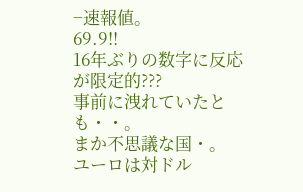−速報値。
69.9!!
16年ぶりの数字に反応が限定的???
事前に洩れていたとも・・。
まか不思議な国・。
ユーロは対ドル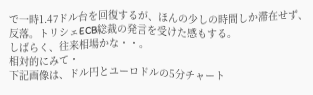で一時1.47ドル台を回復するが、ほんの少しの時間しか滞在せず、
反落。トリシェECB総裁の発言を受けた感もする。
しばらく、往来相場かな・・。
相対的にみて・
下記画像は、ドル円とユーロドルの5分チャート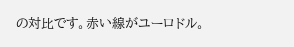の対比です。赤い線がユーロドル。